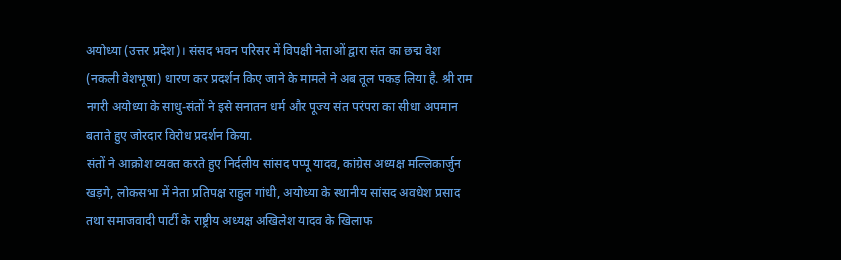अयोध्या (उत्तर प्रदेश)। संसद भवन परिसर में विपक्षी नेताओं द्वारा संत का छद्म वेश (नकली वेशभूषा) धारण कर प्रदर्शन किए जाने के मामले ने अब तूल पकड़ लिया है. श्री राम नगरी अयोध्या के साधु-संतों ने इसे सनातन धर्म और पूज्य संत परंपरा का सीधा अपमान बताते हुए जोरदार विरोध प्रदर्शन किया.
संतों ने आक्रोश व्यक्त करते हुए निर्दलीय सांसद पप्पू यादव, कांग्रेस अध्यक्ष मल्लिकार्जुन खड़गे, लोकसभा में नेता प्रतिपक्ष राहुल गांधी, अयोध्या के स्थानीय सांसद अवधेश प्रसाद तथा समाजवादी पार्टी के राष्ट्रीय अध्यक्ष अखिलेश यादव के खिलाफ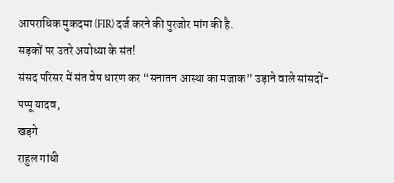आपराधिक मुकदमा (FIR) दर्ज करने की पुरजोर मांग की है.
सड़कों पर उतरे अयोध्या के संत!
संसद परिसर में संत वेष धारण कर “सनातन आस्था का मजाक” उड़ाने वाले सांसदों-
पप्पू यादव,
खड़गे
राहुल गांधी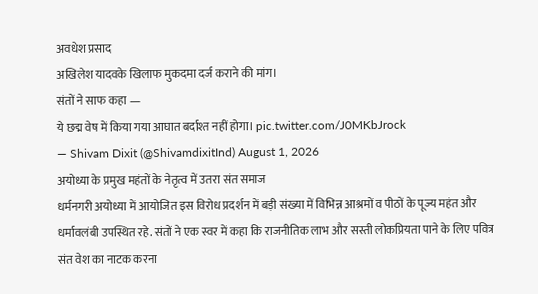अवधेश प्रसाद
अखिलेश यादवके खिलाफ मुकदमा दर्ज कराने की मांग।
संतों ने साफ कहा —
ये छद्म वेष में किया गया आघात बर्दाश्त नहीं होगा। pic.twitter.com/J0MKbJrock
— Shivam Dixit (@ShivamdixitInd) August 1, 2026
अयोध्या के प्रमुख महंतों के नेतृत्व में उतरा संत समाज
धर्मनगरी अयोध्या में आयोजित इस विरोध प्रदर्शन में बड़ी संख्या में विभिन्न आश्रमों व पीठों के पूज्य महंत और धर्मावलंबी उपस्थित रहे. संतों ने एक स्वर में कहा कि राजनीतिक लाभ और सस्ती लोकप्रियता पाने के लिए पवित्र संत वेश का नाटक करना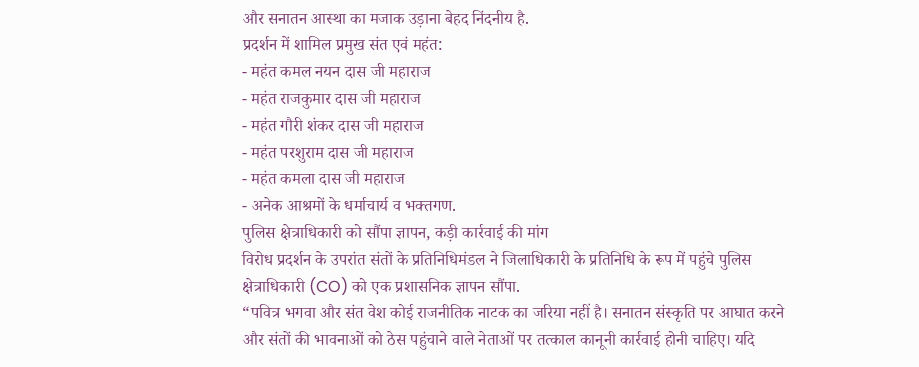और सनातन आस्था का मजाक उड़ाना बेहद निंदनीय है.
प्रदर्शन में शामिल प्रमुख संत एवं महंत:
- महंत कमल नयन दास जी महाराज
- महंत राजकुमार दास जी महाराज
- महंत गौरी शंकर दास जी महाराज
- महंत परशुराम दास जी महाराज
- महंत कमला दास जी महाराज
- अनेक आश्रमों के धर्माचार्य व भक्तगण.
पुलिस क्षेत्राधिकारी को सौंपा ज्ञापन, कड़ी कार्रवाई की मांग
विरोध प्रदर्शन के उपरांत संतों के प्रतिनिधिमंडल ने जिलाधिकारी के प्रतिनिधि के रूप में पहुंचे पुलिस क्षेत्राधिकारी (CO) को एक प्रशासनिक ज्ञापन सौंपा.
“पवित्र भगवा और संत वेश कोई राजनीतिक नाटक का जरिया नहीं है। सनातन संस्कृति पर आघात करने और संतों की भावनाओं को ठेस पहुंचाने वाले नेताओं पर तत्काल कानूनी कार्रवाई होनी चाहिए। यदि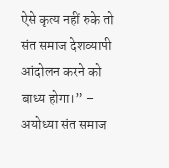ऐसे कृत्य नहीं रुके तो संत समाज देशव्यापी आंदोलन करने को बाध्य होगा।” – अयोध्या संत समाज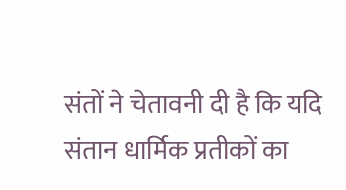संतों ने चेतावनी दी है कि यदि संतान धार्मिक प्रतीकों का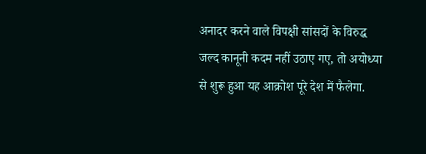अनादर करने वाले विपक्षी सांसदों के विरुद्ध जल्द कानूनी कदम नहीं उठाए गए, तो अयोध्या से शुरू हुआ यह आक्रोश पूरे देश में फैलेगा.